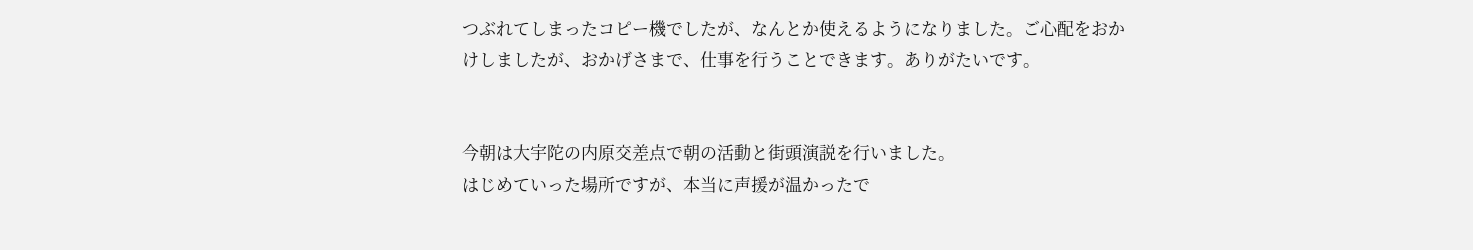つぶれてしまったコピー機でしたが、なんとか使えるようになりました。ご心配をおかけしましたが、おかげさまで、仕事を行うことできます。ありがたいです。


今朝は大宇陀の内原交差点で朝の活動と街頭演説を行いました。
はじめていった場所ですが、本当に声援が温かったで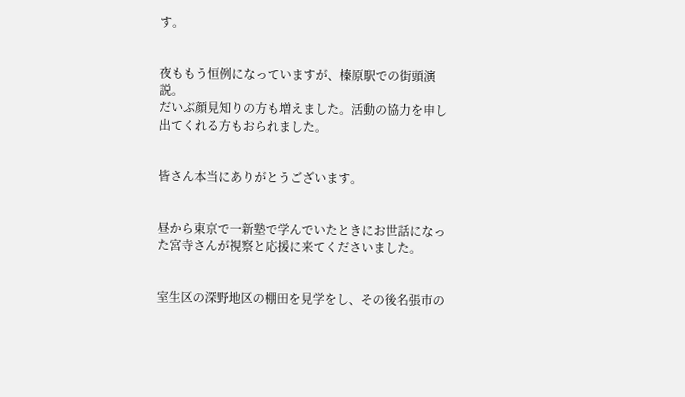す。


夜ももう恒例になっていますが、榛原駅での街頭演説。
だいぶ顔見知りの方も増えました。活動の協力を申し出てくれる方もおられました。


皆さん本当にありがとうございます。


昼から東京で一新塾で学んでいたときにお世話になった宮寺さんが視察と応援に来てくださいました。


室生区の深野地区の棚田を見学をし、その後名張市の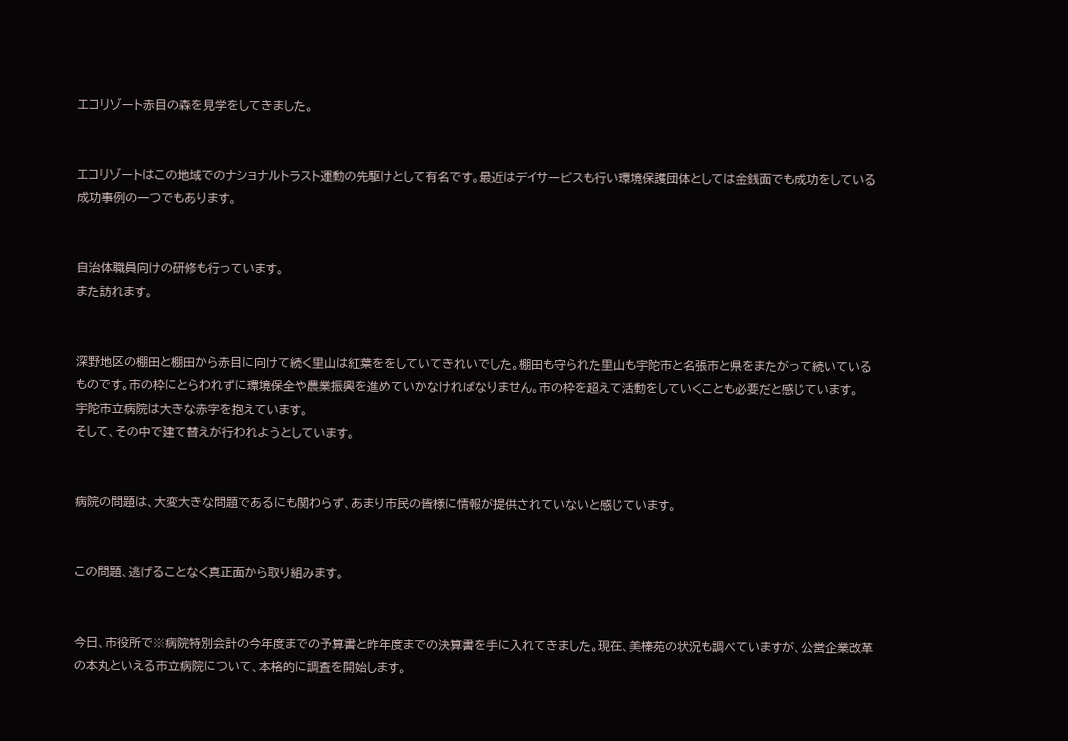エコリゾート赤目の森を見学をしてきました。


エコリゾートはこの地域でのナショナルトラスト運動の先駆けとして有名です。最近はデイサービスも行い環境保護団体としては金銭面でも成功をしている成功事例の一つでもあります。


自治体職員向けの研修も行っています。
また訪れます。


深野地区の棚田と棚田から赤目に向けて続く里山は紅葉ををしていてきれいでした。棚田も守られた里山も宇陀市と名張市と県をまたがって続いているものです。市の枠にとらわれずに環境保全や農業振興を進めていかなければなりません。市の枠を超えて活動をしていくことも必要だと感じています。
宇陀市立病院は大きな赤字を抱えています。
そして、その中で建て替えが行われようとしています。


病院の問題は、大変大きな問題であるにも関わらず、あまり市民の皆様に情報が提供されていないと感じています。


この問題、逃げることなく真正面から取り組みます。


今日、市役所で※病院特別会計の今年度までの予算書と昨年度までの決算書を手に入れてきました。現在、美榛苑の状況も調べていますが、公営企業改革の本丸といえる市立病院について、本格的に調査を開始します。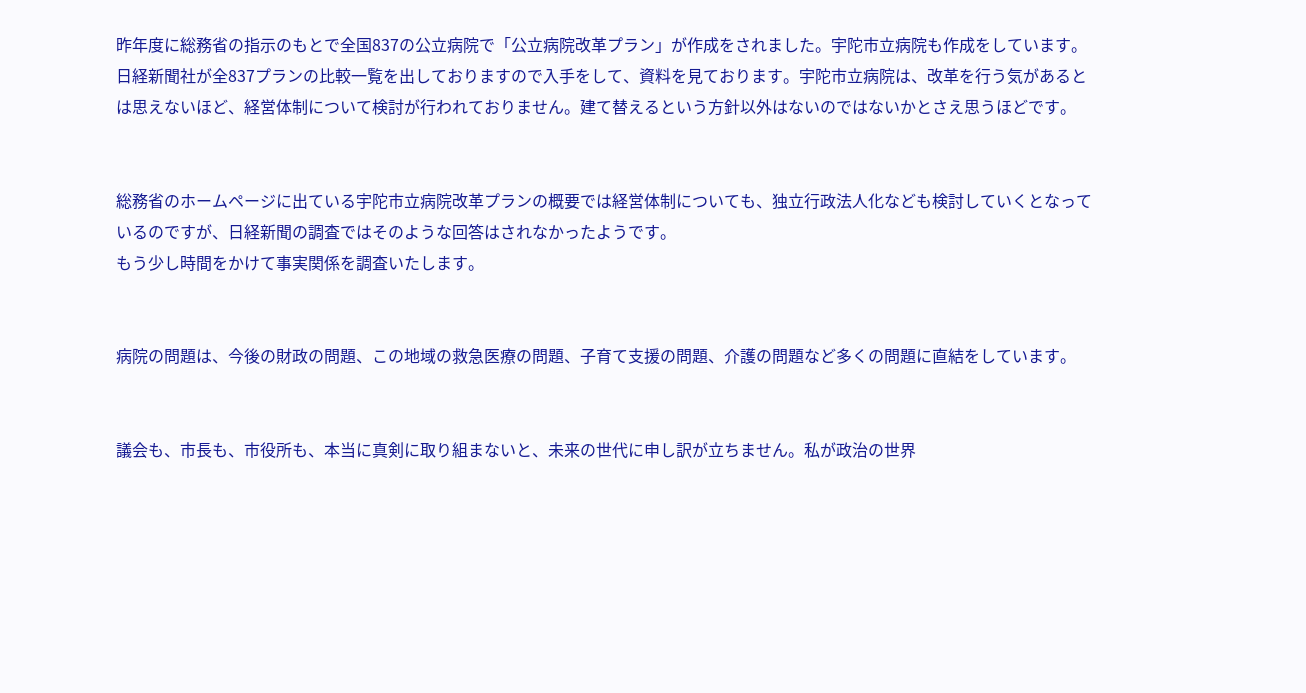昨年度に総務省の指示のもとで全国837の公立病院で「公立病院改革プラン」が作成をされました。宇陀市立病院も作成をしています。日経新聞社が全837プランの比較一覧を出しておりますので入手をして、資料を見ております。宇陀市立病院は、改革を行う気があるとは思えないほど、経営体制について検討が行われておりません。建て替えるという方針以外はないのではないかとさえ思うほどです。


総務省のホームページに出ている宇陀市立病院改革プランの概要では経営体制についても、独立行政法人化なども検討していくとなっているのですが、日経新聞の調査ではそのような回答はされなかったようです。
もう少し時間をかけて事実関係を調査いたします。


病院の問題は、今後の財政の問題、この地域の救急医療の問題、子育て支援の問題、介護の問題など多くの問題に直結をしています。


議会も、市長も、市役所も、本当に真剣に取り組まないと、未来の世代に申し訳が立ちません。私が政治の世界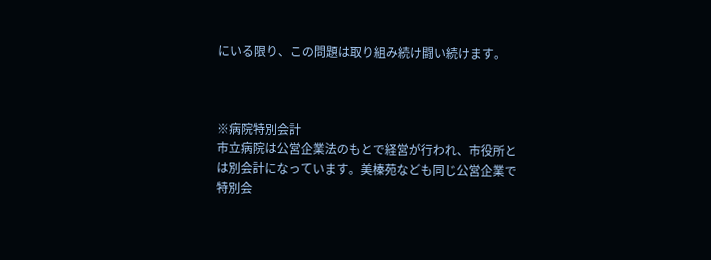にいる限り、この問題は取り組み続け闘い続けます。



※病院特別会計
市立病院は公営企業法のもとで経営が行われ、市役所とは別会計になっています。美榛苑なども同じ公営企業で特別会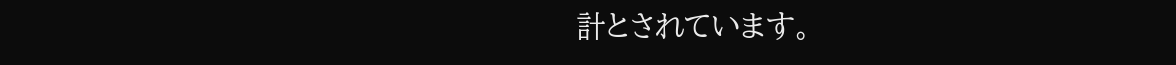計とされています。